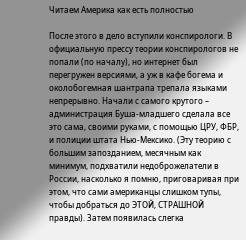Читаем Америка как есть полностью

После этого в дело вступили конспирологи. В официальную прессу теории конспирологов не попали (по началу), но интернет был перегружен версиями, а уж в кафе богема и околобогемная шантрапа трепала языками непрерывно. Начали с самого крутого – администрация Буша-младшего сделала все это сама, своими руками, с помощью ЦРУ, ФБР, и полиции штата Нью-Мексико. (Эту теорию с большим запозданием, месячным как минимум, подхватили недоброжелатели в России, насколько я помню, приговаривая при этом, что сами американцы слишком тупы, чтобы добраться до ЭТОЙ, СТРАШНОЙ правды). Затем появилась слегка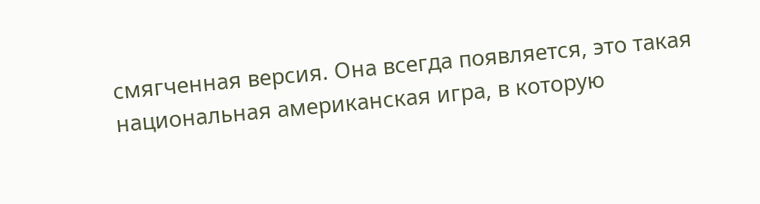смягченная версия. Она всегда появляется, это такая национальная американская игра, в которую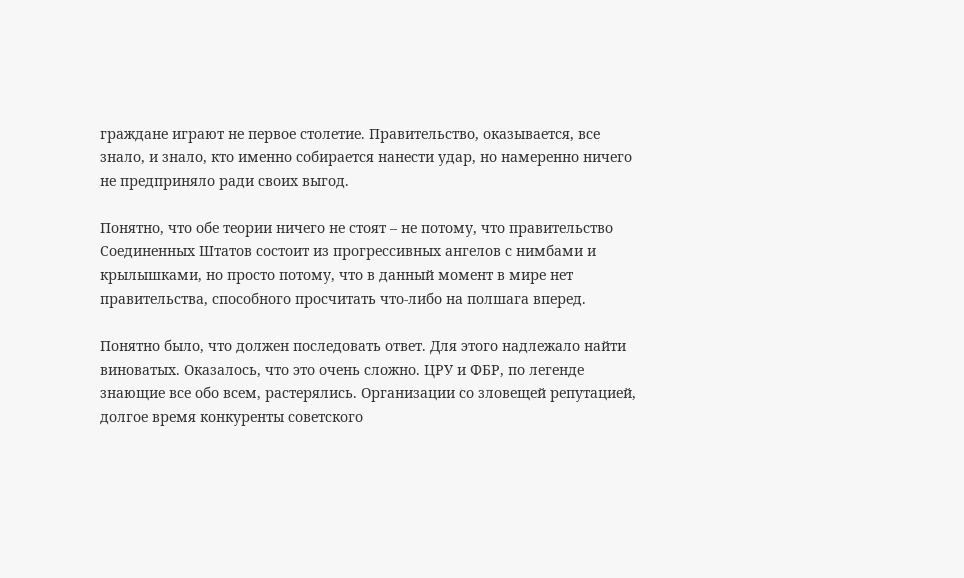граждане играют не первое столетие. Правительство, оказывается, все знало, и знало, кто именно собирается нанести удар, но намеренно ничего не предприняло ради своих выгод.

Понятно, что обе теории ничего не стоят – не потому, что правительство Соединенных Штатов состоит из прогрессивных ангелов с нимбами и крылышками, но просто потому, что в данный момент в мире нет правительства, способного просчитать что-либо на полшага вперед.

Понятно было, что должен последовать ответ. Для этого надлежало найти виноватых. Оказалось, что это очень сложно. ЦРУ и ФБР, по легенде знающие все обо всем, растерялись. Организации со зловещей репутацией, долгое время конкуренты советского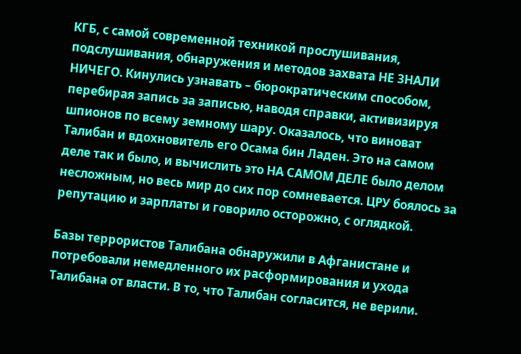КГБ, с самой современной техникой прослушивания, подслушивания, обнаружения и методов захвата НЕ ЗНАЛИ НИЧЕГО. Кинулись узнавать – бюрократическим способом, перебирая запись за записью, наводя справки, активизируя шпионов по всему земному шару. Оказалось, что виноват Талибан и вдохновитель его Осама бин Ладен. Это на самом деле так и было, и вычислить это НА САМОМ ДЕЛЕ было делом несложным, но весь мир до сих пор сомневается. ЦРУ боялось за репутацию и зарплаты и говорило осторожно, с оглядкой.

Базы террористов Талибана обнаружили в Афганистане и потребовали немедленного их расформирования и ухода Талибана от власти. В то, что Талибан согласится, не верили.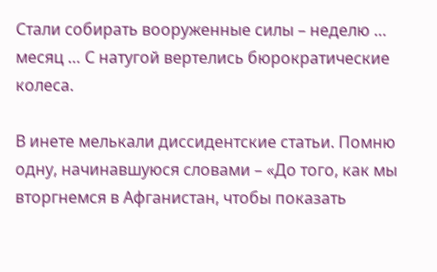Стали собирать вооруженные силы – неделю … месяц … С натугой вертелись бюрократические колеса.

В инете мелькали диссидентские статьи. Помню одну, начинавшуюся словами – «До того, как мы вторгнемся в Афганистан, чтобы показать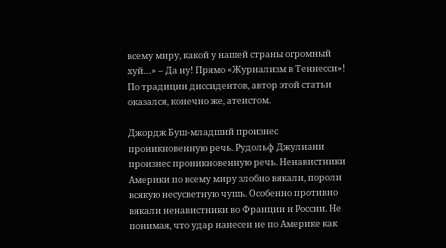всему миру, какой у нашей страны огромный хуй…» – Да ну! Прямо «Журнализм в Теннесси»! По традиции диссидентов, автор этой статьи оказался, конечно же, атеистом.

Джордж Буш-младший произнес проникновенную речь. Рудольф Джулиани произнес проникновенную речь. Ненавистники Америки по всему миру злобно вякали, пороли всякую несусветную чушь. Особенно противно вякали ненавистники во Франции и России. Не понимая, что удар нанесен не по Америке как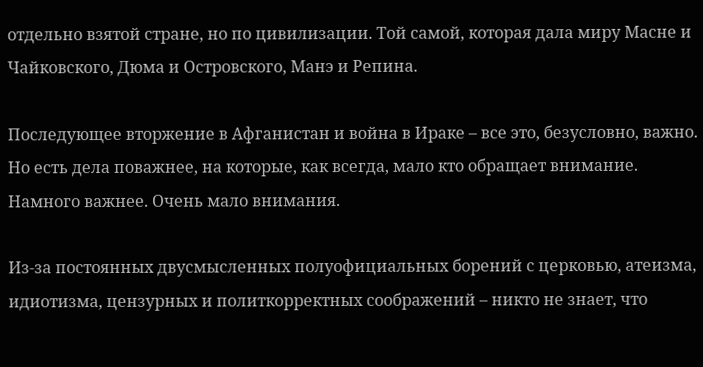отдельно взятой стране, но по цивилизации. Той самой, которая дала миру Масне и Чайковского, Дюма и Островского, Манэ и Репина.

Последующее вторжение в Афганистан и война в Ираке – все это, безусловно, важно. Но есть дела поважнее, на которые, как всегда, мало кто обращает внимание. Намного важнее. Очень мало внимания.

Из-за постоянных двусмысленных полуофициальных борений с церковью, атеизма, идиотизма, цензурных и политкорректных соображений – никто не знает, что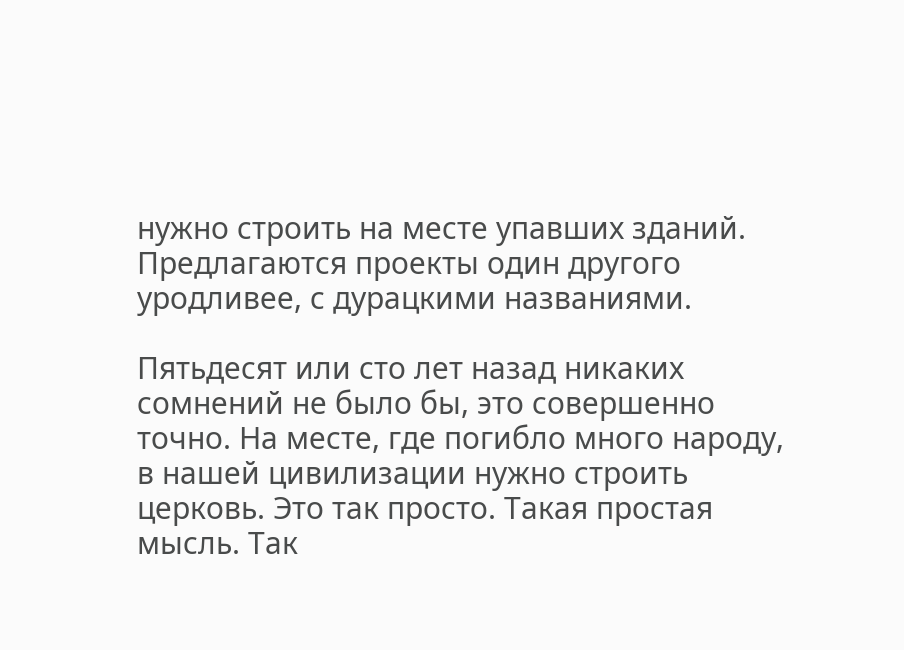нужно строить на месте упавших зданий. Предлагаются проекты один другого уродливее, с дурацкими названиями.

Пятьдесят или сто лет назад никаких сомнений не было бы, это совершенно точно. На месте, где погибло много народу, в нашей цивилизации нужно строить церковь. Это так просто. Такая простая мысль. Так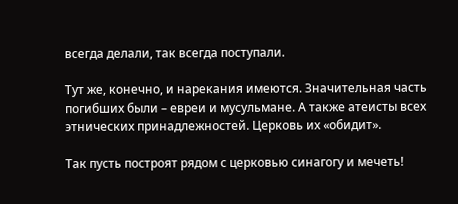всегда делали, так всегда поступали.

Тут же, конечно, и нарекания имеются. Значительная часть погибших были – евреи и мусульмане. А также атеисты всех этнических принадлежностей. Церковь их «обидит».

Так пусть построят рядом с церковью синагогу и мечеть!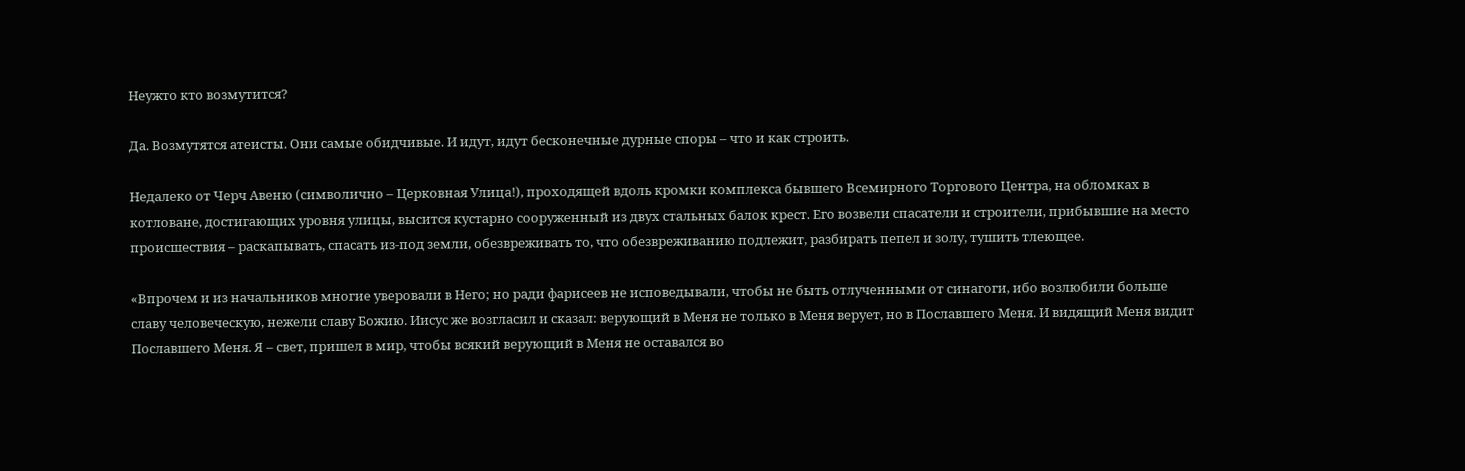Неужто кто возмутится?

Да. Возмутятся атеисты. Они самые обидчивые. И идут, идут бесконечные дурные споры – что и как строить.

Недалеко от Черч Авеню (символично – Церковная Улица!), проходящей вдоль кромки комплекса бывшего Всемирного Торгового Центра, на обломках в котловане, достигающих уровня улицы, высится кустарно сооруженный из двух стальных балок крест. Его возвели спасатели и строители, прибывшие на место происшествия – раскапывать, спасать из-под земли, обезвреживать то, что обезвреживанию подлежит, разбирать пепел и золу, тушить тлеющее.

«Впрочем и из начальников многие уверовали в Него; но ради фарисеев не исповедывали, чтобы не быть отлученными от синагоги, ибо возлюбили больше славу человеческую, нежели славу Божию. Иисус же возгласил и сказал: верующий в Меня не только в Меня верует, но в Пославшего Меня. И видящий Меня видит Пославшего Меня. Я – свет, пришел в мир, чтобы всякий верующий в Меня не оставался во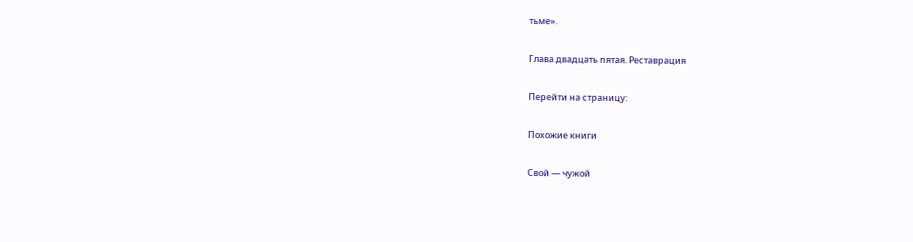тьме».

Глава двадцать пятая. Реставрация

Перейти на страницу:

Похожие книги

Свой — чужой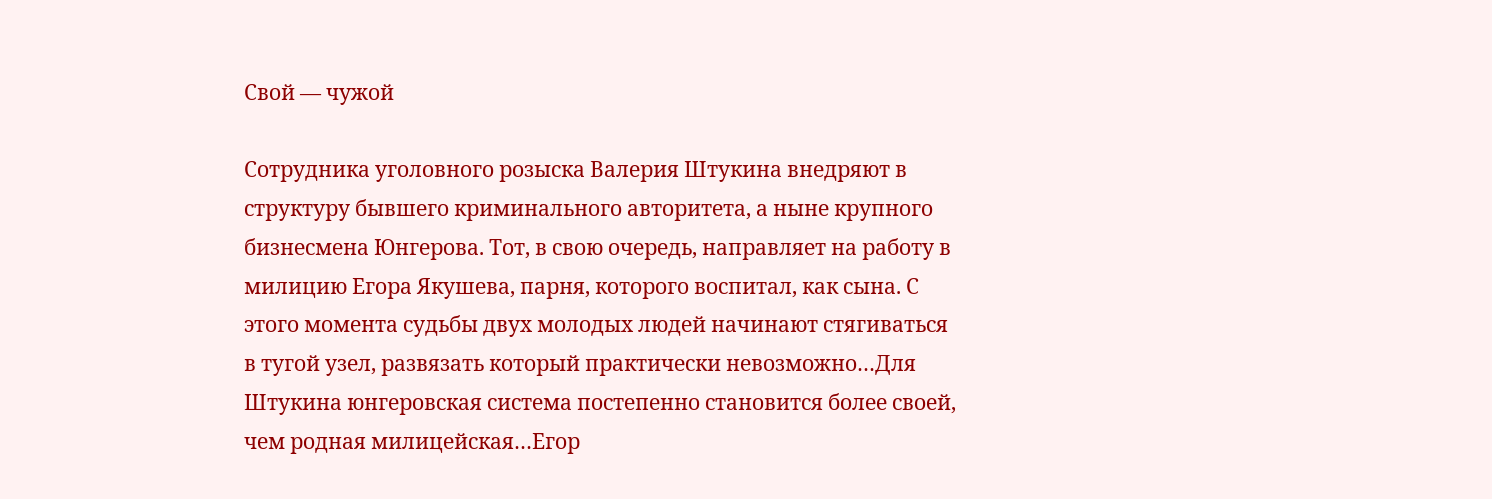Свой — чужой

Сотрудника уголовного розыска Валерия Штукина внедряют в структуру бывшего криминального авторитета, а ныне крупного бизнесмена Юнгерова. Тот, в свою очередь, направляет на работу в милицию Егора Якушева, парня, которого воспитал, как сына. С этого момента судьбы двух молодых людей начинают стягиваться в тугой узел, развязать который практически невозможно…Для Штукина юнгеровская система постепенно становится более своей, чем родная милицейская…Егор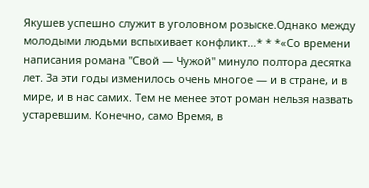Якушев успешно служит в уголовном розыске.Однако между молодыми людьми вспыхивает конфликт…* * *«Со времени написания романа "Свой — Чужой" минуло полтора десятка лет. За эти годы изменилось очень многое — и в стране, и в мире, и в нас самих. Тем не менее этот роман нельзя назвать устаревшим. Конечно, само Время, в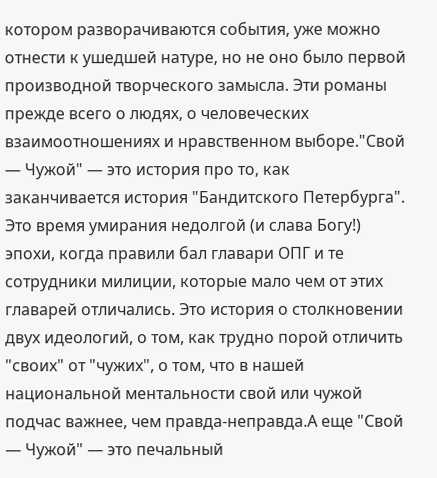котором разворачиваются события, уже можно отнести к ушедшей натуре, но не оно было первой производной творческого замысла. Эти романы прежде всего о людях, о человеческих взаимоотношениях и нравственном выборе."Свой — Чужой" — это история про то, как заканчивается история "Бандитского Петербурга". Это время умирания недолгой (и слава Богу!) эпохи, когда правили бал главари ОПГ и те сотрудники милиции, которые мало чем от этих главарей отличались. Это история о столкновении двух идеологий, о том, как трудно порой отличить "своих" от "чужих", о том, что в нашей национальной ментальности свой или чужой подчас важнее, чем правда-неправда.А еще "Свой — Чужой" — это печальный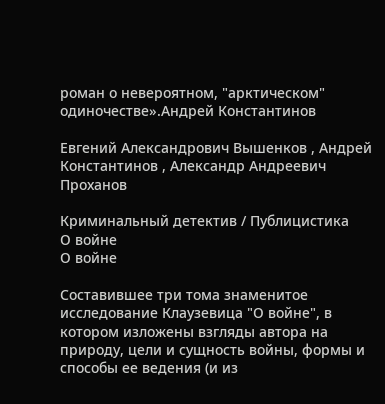роман о невероятном, "арктическом" одиночестве».Андрей Константинов

Евгений Александрович Вышенков , Андрей Константинов , Александр Андреевич Проханов

Криминальный детектив / Публицистика
О войне
О войне

Составившее три тома знаменитое исследование Клаузевица "О войне", в котором изложены взгляды автора на природу, цели и сущность войны, формы и способы ее ведения (и из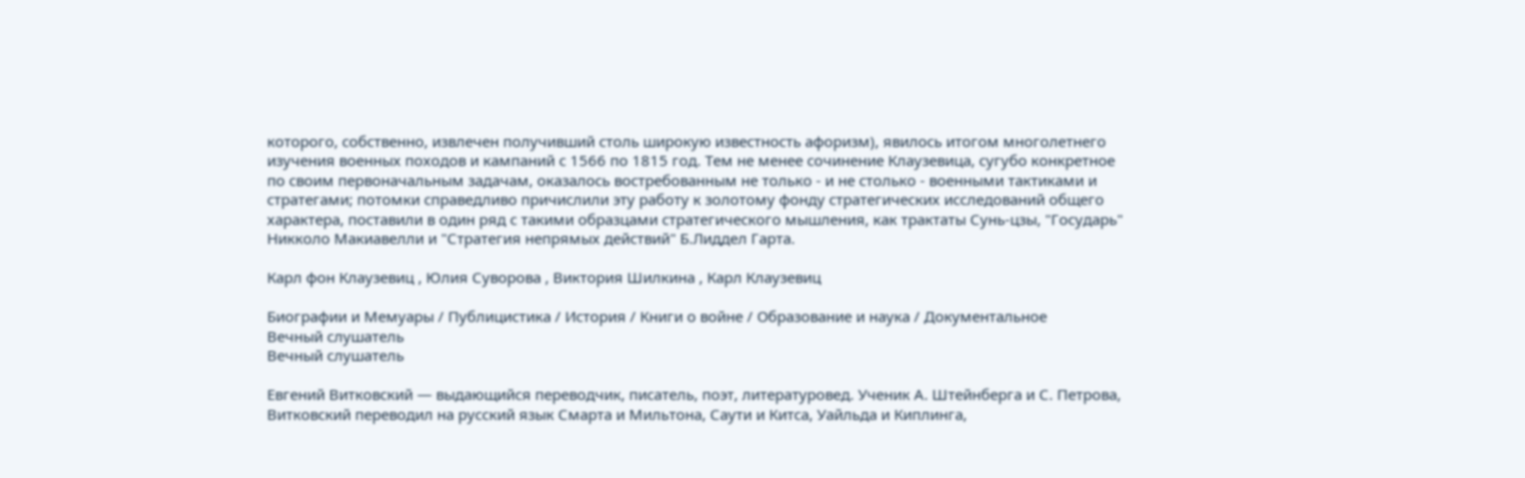которого, собственно, извлечен получивший столь широкую известность афоризм), явилось итогом многолетнего изучения военных походов и кампаний с 1566 по 1815 год. Тем не менее сочинение Клаузевица, сугубо конкретное по своим первоначальным задачам, оказалось востребованным не только - и не столько - военными тактиками и стратегами; потомки справедливо причислили эту работу к золотому фонду стратегических исследований общего характера, поставили в один ряд с такими образцами стратегического мышления, как трактаты Сунь-цзы, "Государь" Никколо Макиавелли и "Стратегия непрямых действий" Б.Лиддел Гарта.

Карл фон Клаузевиц , Юлия Суворова , Виктория Шилкина , Карл Клаузевиц

Биографии и Мемуары / Публицистика / История / Книги о войне / Образование и наука / Документальное
Вечный слушатель
Вечный слушатель

Евгений Витковский — выдающийся переводчик, писатель, поэт, литературовед. Ученик А. Штейнберга и С. Петрова, Витковский переводил на русский язык Смарта и Мильтона, Саути и Китса, Уайльда и Киплинга,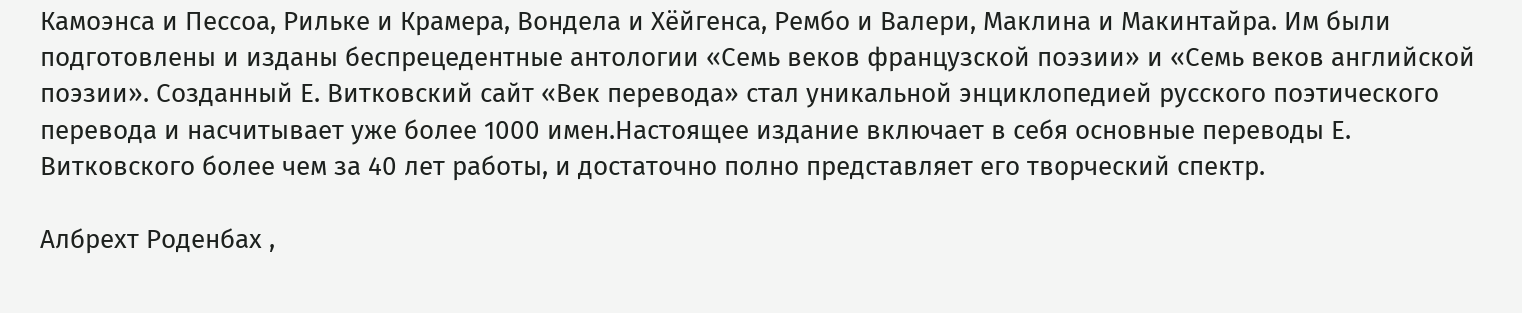Камоэнса и Пессоа, Рильке и Крамера, Вондела и Хёйгенса, Рембо и Валери, Маклина и Макинтайра. Им были подготовлены и изданы беспрецедентные антологии «Семь веков французской поэзии» и «Семь веков английской поэзии». Созданный Е. Витковский сайт «Век перевода» стал уникальной энциклопедией русского поэтического перевода и насчитывает уже более 1000 имен.Настоящее издание включает в себя основные переводы Е. Витковского более чем за 40 лет работы, и достаточно полно представляет его творческий спектр.

Албрехт Роденбах ,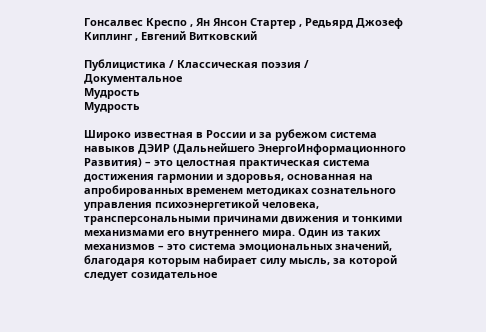Гонсалвес Креспо , Ян Янсон Стартер , Редьярд Джозеф Киплинг , Евгений Витковский

Публицистика / Классическая поэзия / Документальное
Мудрость
Мудрость

Широко известная в России и за рубежом система навыков ДЭИР (Дальнейшего ЭнергоИнформационного Развития) – это целостная практическая система достижения гармонии и здоровья, основанная на апробированных временем методиках сознательного управления психоэнергетикой человека, трансперсональными причинами движения и тонкими механизмами его внутреннего мира. Один из таких механизмов – это система эмоциональных значений, благодаря которым набирает силу мысль, за которой следует созидательное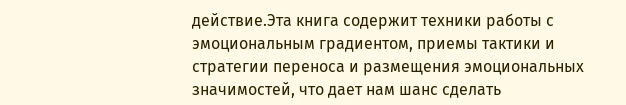действие.Эта книга содержит техники работы с эмоциональным градиентом, приемы тактики и стратегии переноса и размещения эмоциональных значимостей, что дает нам шанс сделать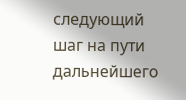следующий шаг на пути дальнейшего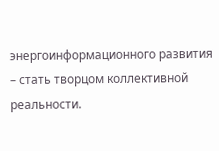энергоинформационного развития – стать творцом коллективной реальности.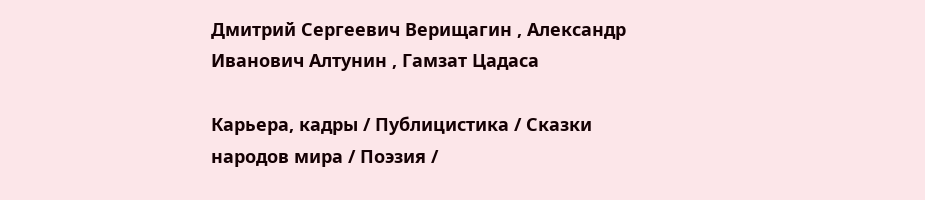Дмитрий Сергеевич Верищагин , Александр Иванович Алтунин , Гамзат Цадаса

Карьера, кадры / Публицистика / Сказки народов мира / Поэзия /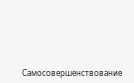Самосовершенствование